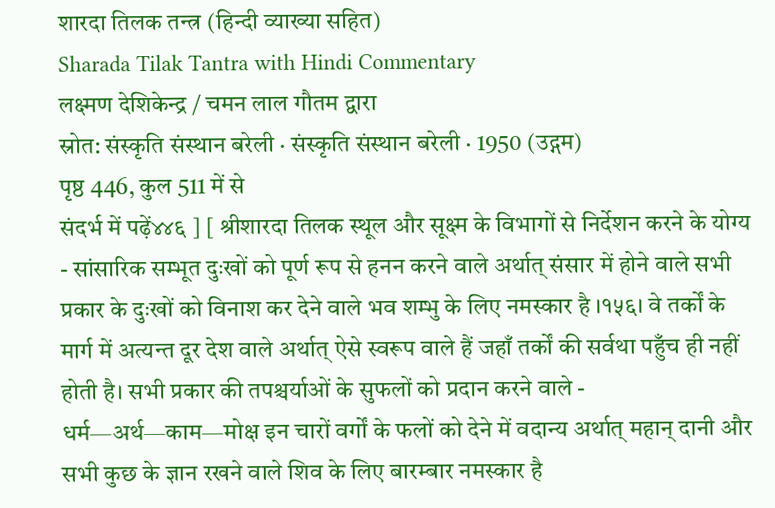शारदा तिलक तन्त्र (हिन्दी व्याख्या सहित)
Sharada Tilak Tantra with Hindi Commentary
लक्ष्मण देशिकेन्द्र / चमन लाल गौतम द्वारा
स्रोत: संस्कृति संस्थान बरेली · संस्कृति संस्थान बरेली · 1950 (उद्गम)
पृष्ठ 446, कुल 511 में से
संदर्भ में पढ़ें४४६ ] [ श्रीशारदा तिलक स्थूल और सूक्ष्म के विभागों से निर्देशन करने के योग्य - सांसारिक सम्भूत दुःखों को पूर्ण रूप से हनन करने वाले अर्थात् संसार में होने वाले सभी प्रकार के दुःखों को विनाश कर देने वाले भव शम्भु के लिए नमस्कार है ।१५६। वे तर्कों के मार्ग में अत्यन्त दूर देश वाले अर्थात् ऐसे स्वरूप वाले हैं जहाँ तर्कों की सर्वथा पहुँच ही नहीं होती है। सभी प्रकार की तपश्चर्याओं के सुफलों को प्रदान करने वाले - धर्म—अर्थ—काम—मोक्ष इन चारों वर्गों के फलों को देने में वदान्य अर्थात् महान् दानी और सभी कुछ के ज्ञान रखने वाले शिव के लिए बारम्बार नमस्कार है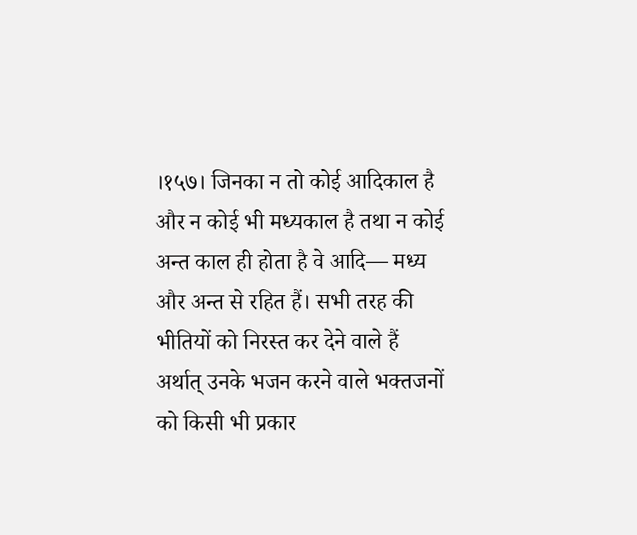।१५७। जिनका न तो कोई आदिकाल है और न कोई भी मध्यकाल है तथा न कोई अन्त काल ही होता है वे आदि— मध्य और अन्त से रहित हैं। सभी तरह की भीतियों को निरस्त कर देने वाले हैं अर्थात् उनके भजन करने वाले भक्तजनों को किसी भी प्रकार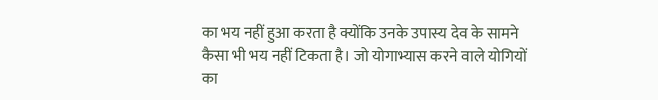का भय नहीं हुआ करता है क्योंकि उनके उपास्य देव के सामने कैसा भी भय नहीं टिकता है। जो योगाभ्यास करने वाले योगियों का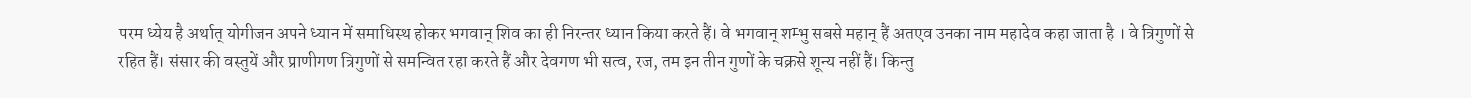परम ध्येय है अर्थात् योगीजन अपने ध्यान में समाधिस्थ होकर भगवान् शिव का ही निरन्तर ध्यान किया करते हैं। वे भगवान् शम्भु सबसे महान् हैं अतएव उनका नाम महादेव कहा जाता है । वे त्रिगुणों से रहित हैं। संसार की वस्तुयें और प्राणीगण त्रिगुणों से समन्वित रहा करते हैं और देवगण भी सत्व, रज, तम इन तीन गुणों के चक्रसे शून्य नहीं हैं। किन्तु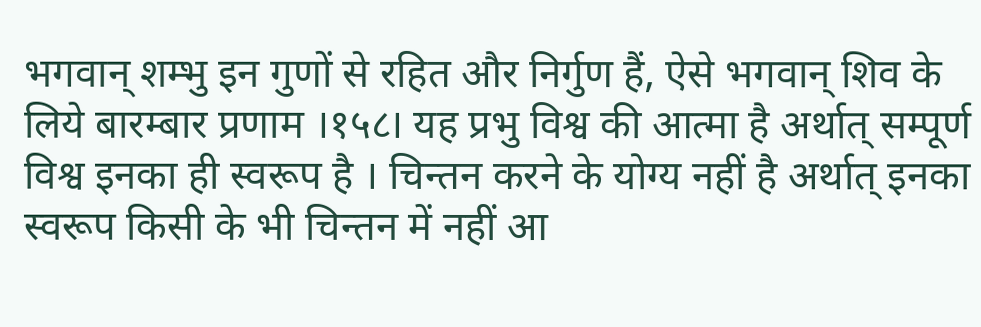भगवान् शम्भु इन गुणों से रहित और निर्गुण हैं, ऐसे भगवान् शिव के लिये बारम्बार प्रणाम ।१५८। यह प्रभु विश्व की आत्मा है अर्थात् सम्पूर्ण विश्व इनका ही स्वरूप है । चिन्तन करने के योग्य नहीं है अर्थात् इनका स्वरूप किसी के भी चिन्तन में नहीं आ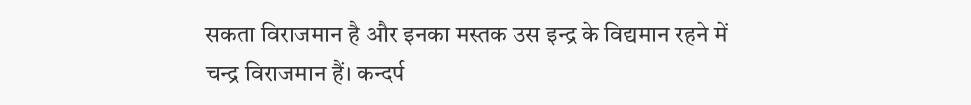सकता विराजमान है और इनका मस्तक उस इन्द्र के विद्यमान रहने में चन्द्र विराजमान हैं। कन्दर्प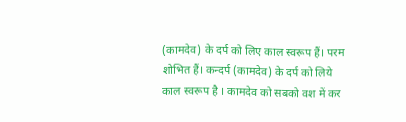(कामदेव) के दर्प को लिए काल स्वरूप हैं। परम शोभित हैं। कन्दर्प (कामदेव) के दर्प को लिये काल स्वरूप है । कामदेव को सबको वश में कर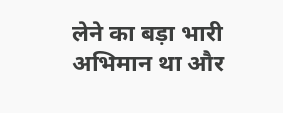लेने का बड़ा भारी अभिमान था और